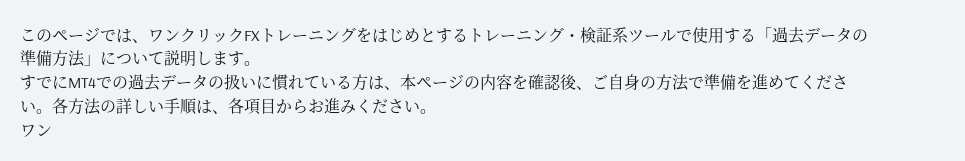このページでは、ワンクリックFXトレーニングをはじめとするトレーニング・検証系ツールで使用する「過去データの準備方法」について説明します。
すでにMT4での過去データの扱いに慣れている方は、本ページの内容を確認後、ご自身の方法で準備を進めてください。各方法の詳しい手順は、各項目からお進みください。
ワン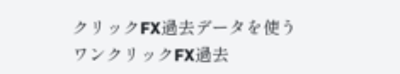クリックFX過去データを使う
ワンクリックFX過去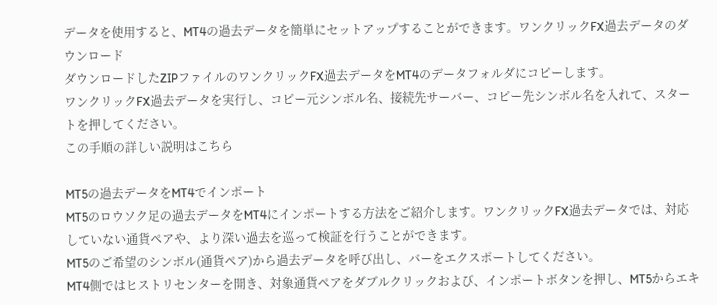データを使用すると、MT4の過去データを簡単にセットアップすることができます。ワンクリックFX過去データのダウンロード
ダウンロードしたZIPファイルのワンクリックFX過去データをMT4のデータフォルダにコピーします。
ワンクリックFX過去データを実行し、コピー元シンボル名、接続先サーバー、コピー先シンボル名を入れて、スタートを押してください。
この手順の詳しい説明はこちら

MT5の過去データをMT4でインポート
MT5のロウソク足の過去データをMT4にインポートする方法をご紹介します。ワンクリックFX過去データでは、対応していない通貨ペアや、より深い過去を巡って検証を行うことができます。
MT5のご希望のシンボル(通貨ペア)から過去データを呼び出し、バーをエクスポートしてください。
MT4側ではヒストリセンターを開き、対象通貨ペアをダブルクリックおよび、インポートボタンを押し、MT5からエキ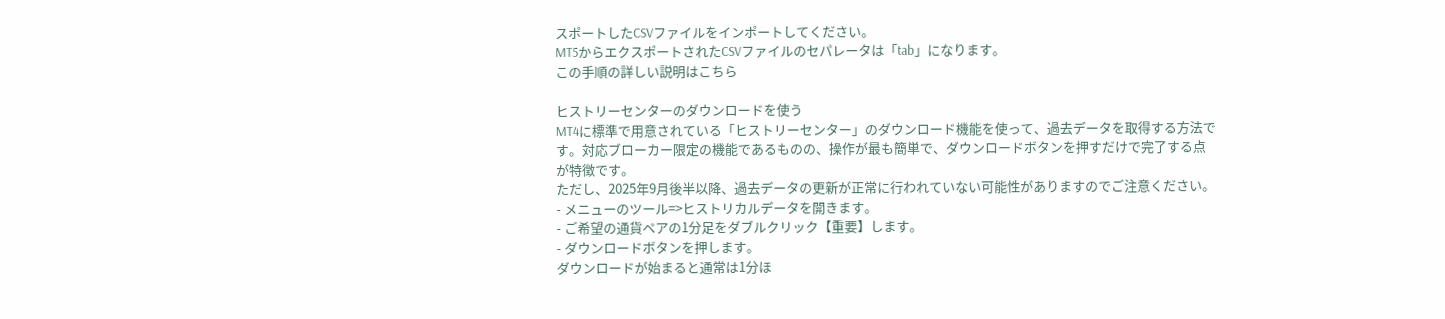スポートしたCSVファイルをインポートしてください。
MT5からエクスポートされたCSVファイルのセパレータは「tab」になります。
この手順の詳しい説明はこちら

ヒストリーセンターのダウンロードを使う
MT4に標準で用意されている「ヒストリーセンター」のダウンロード機能を使って、過去データを取得する方法です。対応ブローカー限定の機能であるものの、操作が最も簡単で、ダウンロードボタンを押すだけで完了する点が特徴です。
ただし、2025年9月後半以降、過去データの更新が正常に行われていない可能性がありますのでご注意ください。
- メニューのツール=>ヒストリカルデータを開きます。
- ご希望の通貨ペアの1分足をダブルクリック【重要】します。
- ダウンロードボタンを押します。
ダウンロードが始まると通常は1分ほ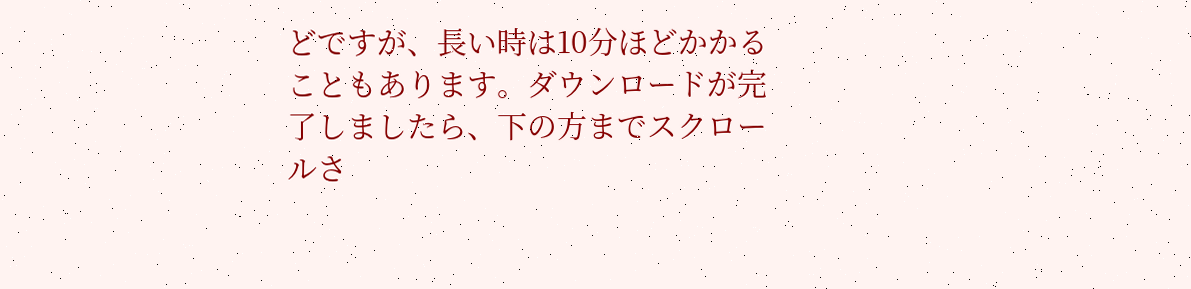どですが、長い時は10分ほどかかることもあります。ダウンロードが完了しましたら、下の方までスクロールさ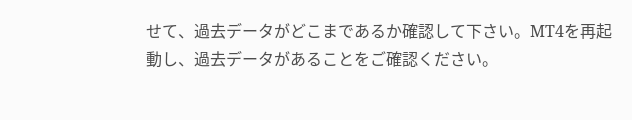せて、過去データがどこまであるか確認して下さい。MT4を再起動し、過去データがあることをご確認ください。